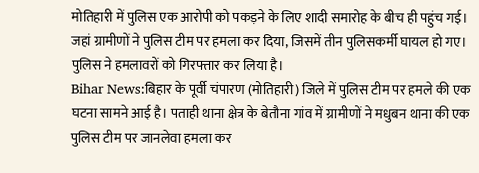मोतिहारी में पुलिस एक आरोपी को पकड़ने के लिए शादी समारोह के बीच ही पहुंच गई। जहां ग्रामीणों ने पुलिस टीम पर हमला कर दिया, जिसमें तीन पुलिसकर्मी घायल हो गए। पुलिस ने हमलावरों को गिरफ्तार कर लिया है।
Bihar News:बिहार के पूर्वी चंपारण (मोतिहारी) जिले में पुलिस टीम पर हमले की एक घटना सामने आई है। पताही थाना क्षेत्र के बेतौना गांव में ग्रामीणों ने मधुबन थाना की एक पुलिस टीम पर जानलेवा हमला कर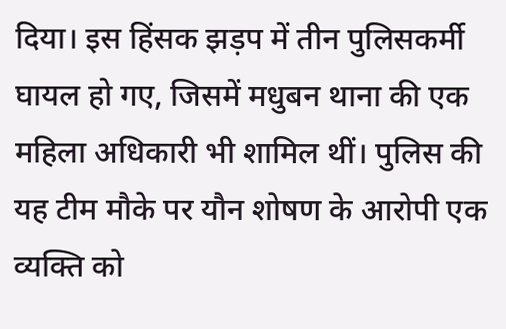दिया। इस हिंसक झड़प में तीन पुलिसकर्मी घायल हो गए, जिसमें मधुबन थाना की एक महिला अधिकारी भी शामिल थीं। पुलिस की यह टीम मौके पर यौन शोषण के आरोपी एक व्यक्ति को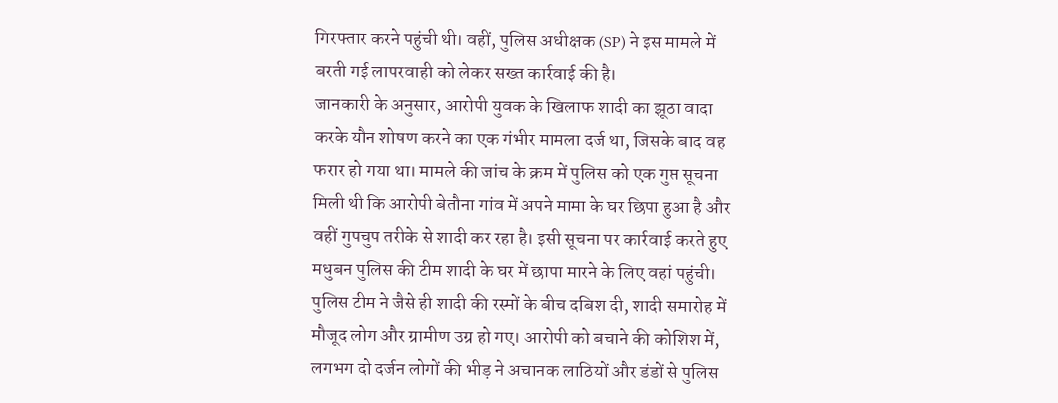गिरफ्तार करने पहुंची थी। वहीं, पुलिस अधीक्षक (SP) ने इस मामले में बरती गई लापरवाही को लेकर सख्त कार्रवाई की है।
जानकारी के अनुसार, आरोपी युवक के खिलाफ शादी का झूठा वादा करके यौन शोषण करने का एक गंभीर मामला दर्ज था, जिसके बाद वह फरार हो गया था। मामले की जांच के क्रम में पुलिस को एक गुप्त सूचना मिली थी कि आरोपी बेतौना गांव में अपने मामा के घर छिपा हुआ है और वहीं गुपचुप तरीके से शादी कर रहा है। इसी सूचना पर कार्रवाई करते हुए मधुबन पुलिस की टीम शादी के घर में छापा मारने के लिए वहां पहुंची।
पुलिस टीम ने जैसे ही शादी की रस्मों के बीच दबिश दी, शादी समारोह में मौजूद लोग और ग्रामीण उग्र हो गए। आरोपी को बचाने की कोशिश में, लगभग दो दर्जन लोगों की भीड़ ने अचानक लाठियों और डंडों से पुलिस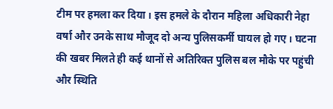टीम पर हमला कर दिया। इस हमले के दौरान महिला अधिकारी नेहा वर्षा और उनके साथ मौजूद दो अन्य पुलिसकर्मी घायल हो गए। घटना की खबर मिलते ही कई थानों से अतिरिक्त पुलिस बल मौके पर पहुंची और स्थिति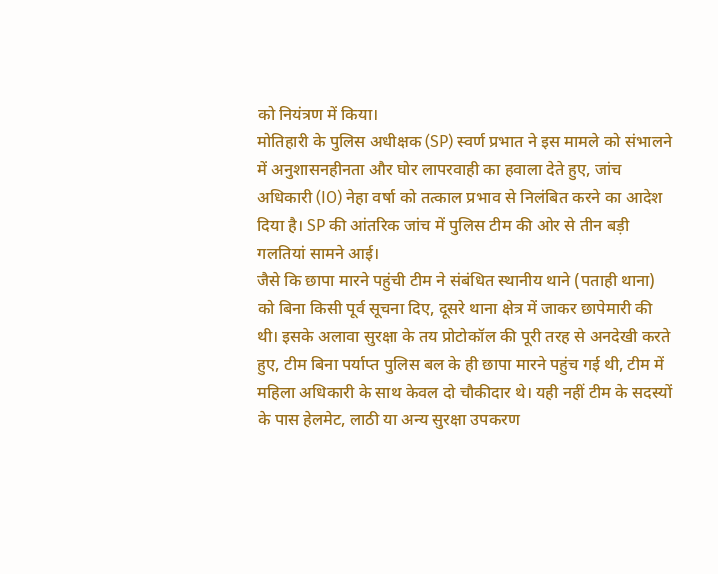को नियंत्रण में किया।
मोतिहारी के पुलिस अधीक्षक (SP) स्वर्ण प्रभात ने इस मामले को संभालने में अनुशासनहीनता और घोर लापरवाही का हवाला देते हुए, जांच अधिकारी (IO) नेहा वर्षा को तत्काल प्रभाव से निलंबित करने का आदेश दिया है। SP की आंतरिक जांच में पुलिस टीम की ओर से तीन बड़ी गलतियां सामने आई।
जैसे कि छापा मारने पहुंची टीम ने संबंधित स्थानीय थाने (पताही थाना) को बिना किसी पूर्व सूचना दिए, दूसरे थाना क्षेत्र में जाकर छापेमारी की थी। इसके अलावा सुरक्षा के तय प्रोटोकॉल की पूरी तरह से अनदेखी करते हुए, टीम बिना पर्याप्त पुलिस बल के ही छापा मारने पहुंच गई थी, टीम में महिला अधिकारी के साथ केवल दो चौकीदार थे। यही नहीं टीम के सदस्यों के पास हेलमेट, लाठी या अन्य सुरक्षा उपकरण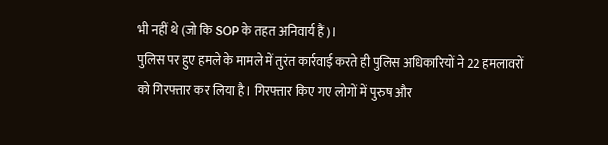भी नहीं थे (जो कि SOP के तहत अनिवार्य हैं)।
पुलिस पर हुए हमले के मामले में तुरंत कार्रवाई करते ही पुलिस अधिकारियों ने 22 हमलावरों को गिरफ्तार कर लिया है। गिरफ्तार किए गए लोगों में पुरुष और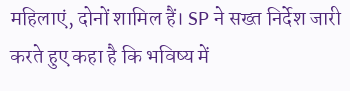महिलाएं, दोनों शामिल हैं। SP ने सख्त निर्देश जारी करते हुए कहा है कि भविष्य में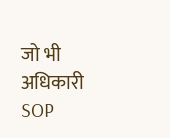जो भी अधिकारी SOP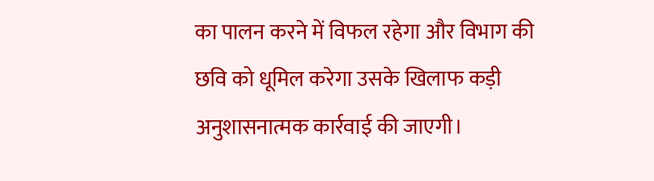का पालन करने में विफल रहेगा और विभाग की छवि को धूमिल करेगा उसके खिलाफ कड़ी अनुशासनात्मक कार्रवाई की जाएगी।